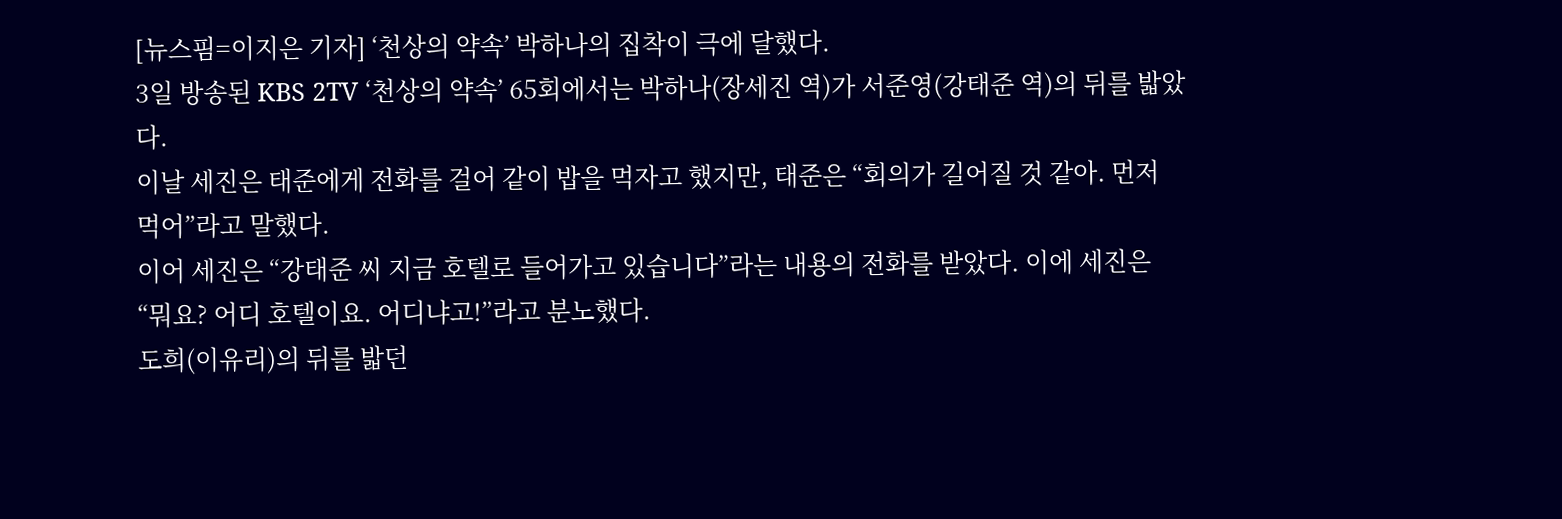[뉴스핌=이지은 기자] ‘천상의 약속’ 박하나의 집착이 극에 달했다.
3일 방송된 KBS 2TV ‘천상의 약속’ 65회에서는 박하나(장세진 역)가 서준영(강태준 역)의 뒤를 밟았다.
이날 세진은 태준에게 전화를 걸어 같이 밥을 먹자고 했지만, 태준은 “회의가 길어질 것 같아. 먼저 먹어”라고 말했다.
이어 세진은 “강태준 씨 지금 호텔로 들어가고 있습니다”라는 내용의 전화를 받았다. 이에 세진은 “뭐요? 어디 호텔이요. 어디냐고!”라고 분노했다.
도희(이유리)의 뒤를 밟던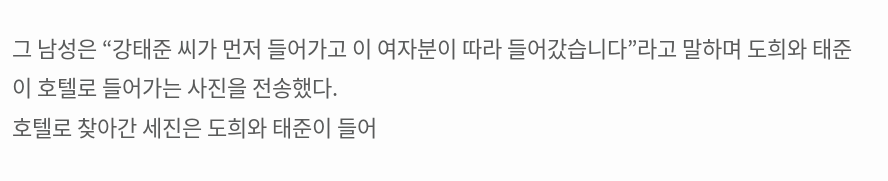그 남성은 “강태준 씨가 먼저 들어가고 이 여자분이 따라 들어갔습니다”라고 말하며 도희와 태준이 호텔로 들어가는 사진을 전송했다.
호텔로 찾아간 세진은 도희와 태준이 들어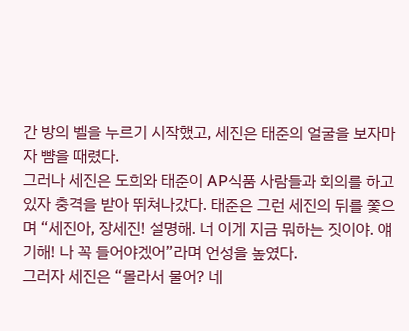간 방의 벨을 누르기 시작했고, 세진은 태준의 얼굴을 보자마자 뺨을 때렸다.
그러나 세진은 도희와 태준이 AP식품 사람들과 회의를 하고 있자 충격을 받아 뛰쳐나갔다. 태준은 그런 세진의 뒤를 쫓으며 “세진아, 장세진! 설명해. 너 이게 지금 뭐하는 짓이야. 얘기해! 나 꼭 들어야겠어”라며 언성을 높였다.
그러자 세진은 “몰라서 물어? 네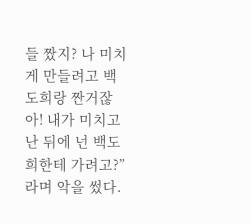들 짰지? 나 미치게 만들려고 백도희랑 짠거잖아! 내가 미치고 난 뒤에 넌 백도희한테 가려고?”라며 악을 썼다.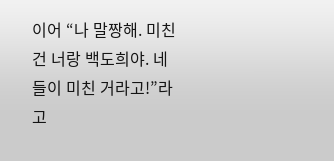이어 “나 말짱해. 미친 건 너랑 백도희야. 네들이 미친 거라고!”라고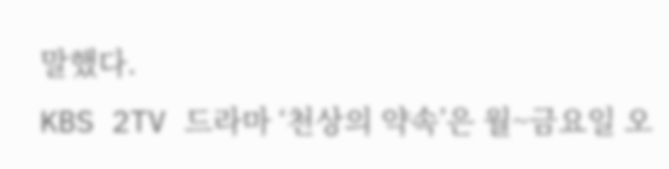말했다.
KBS 2TV 드라마 ‘천상의 약속’은 월~금요일 오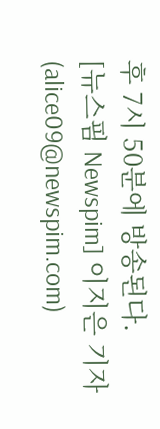후 7시 50분에 방송된다.
[뉴스핌 Newspim] 이지은 기자 (alice09@newspim.com)